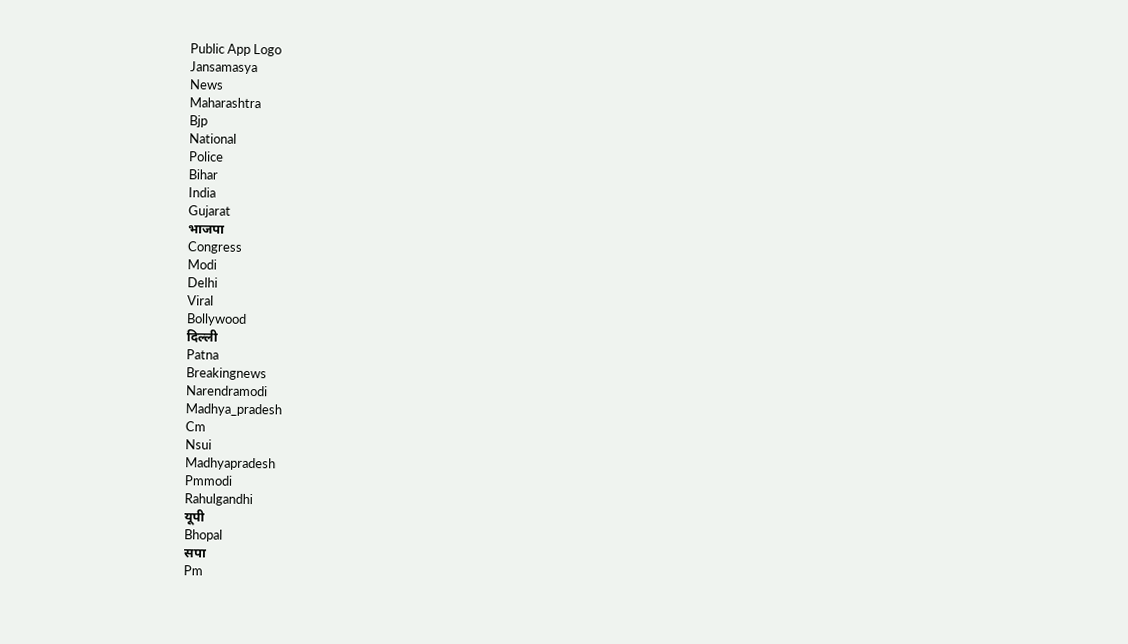Public App Logo
Jansamasya
News
Maharashtra
Bjp
National
Police
Bihar
India
Gujarat
भाजपा
Congress
Modi
Delhi
Viral
Bollywood
दिल्ली
Patna
Breakingnews
Narendramodi
Madhya_pradesh
Cm
Nsui
Madhyapradesh
Pmmodi
Rahulgandhi
यूपी
Bhopal
सपा
Pm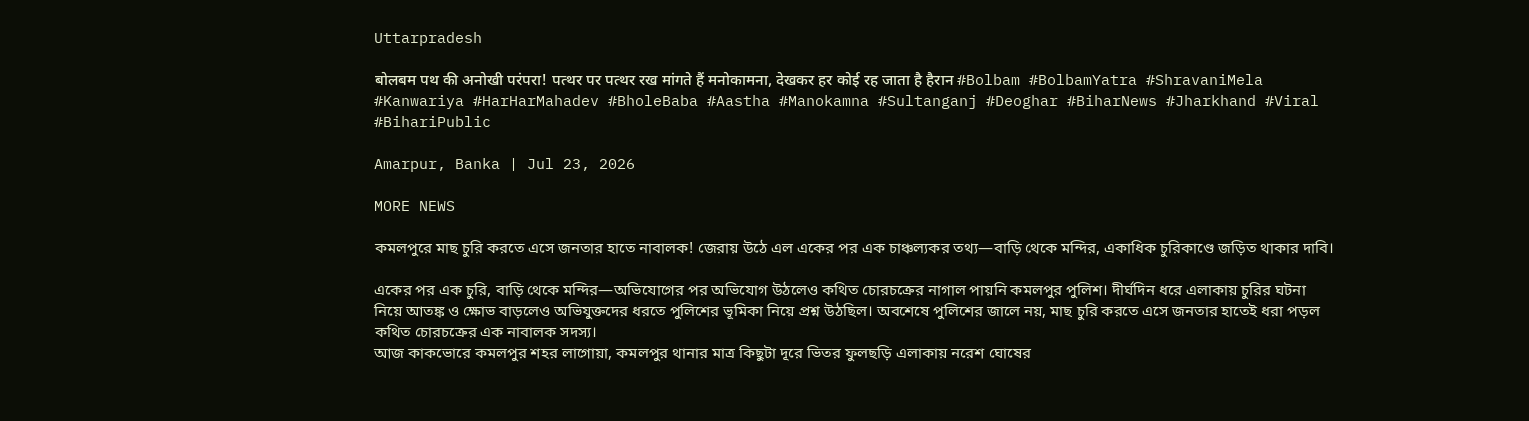Uttarpradesh

बोलबम पथ की अनोखी परंपरा! पत्थर पर पत्थर रख मांगते हैं मनोकामना, देखकर हर कोई रह जाता है हैरान #Bolbam #BolbamYatra #ShravaniMela #Kanwariya #HarHarMahadev #BholeBaba #Aastha #Manokamna #Sultanganj #Deoghar #BiharNews #Jharkhand #Viral #BihariPublic

Amarpur, Banka | Jul 23, 2026

MORE NEWS

কমলপুরে মাছ চুরি করতে এসে জনতার হাতে নাবালক! জেরায় উঠে এল একের পর এক চাঞ্চল্যকর তথ্য—বাড়ি থেকে মন্দির, একাধিক চুরিকাণ্ডে জড়িত থাকার দাবি।

একের পর এক চুরি, বাড়ি থেকে মন্দির—অভিযোগের পর অভিযোগ উঠলেও কথিত চোরচক্রের নাগাল পায়নি কমলপুর পুলিশ। দীর্ঘদিন ধরে এলাকায় চুরির ঘটনা নিয়ে আতঙ্ক ও ক্ষোভ বাড়লেও অভিযুক্তদের ধরতে পুলিশের ভূমিকা নিয়ে প্রশ্ন উঠছিল। অবশেষে পুলিশের জালে নয়, মাছ চুরি করতে এসে জনতার হাতেই ধরা পড়ল কথিত চোরচক্রের এক নাবালক সদস্য।
আজ কাকভোরে কমলপুর শহর লাগোয়া, কমলপুর থানার মাত্র কিছুটা দূরে ভিতর ফুলছড়ি এলাকায় নরেশ ঘোষের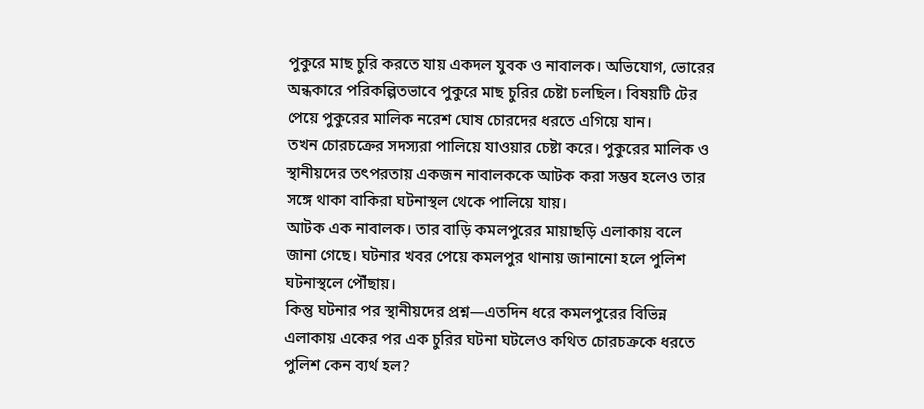পুকুরে মাছ চুরি করতে যায় একদল যুবক ও নাবালক। অভিযোগ, ভোরের অন্ধকারে পরিকল্পিতভাবে পুকুরে মাছ চুরির চেষ্টা চলছিল। বিষয়টি টের পেয়ে পুকুরের মালিক নরেশ ঘোষ চোরদের ধরতে এগিয়ে যান।
তখন চোরচক্রের সদস্যরা পালিয়ে যাওয়ার চেষ্টা করে। পুকুরের মালিক ও স্থানীয়দের তৎপরতায় একজন নাবালককে আটক করা সম্ভব হলেও তার সঙ্গে থাকা বাকিরা ঘটনাস্থল থেকে পালিয়ে যায়।
আটক এক নাবালক। তার বাড়ি কমলপুরের মায়াছড়ি এলাকায় বলে জানা গেছে। ঘটনার খবর পেয়ে কমলপুর থানায় জানানো হলে পুলিশ ঘটনাস্থলে পৌঁছায়।
কিন্তু ঘটনার পর স্থানীয়দের প্রশ্ন—এতদিন ধরে কমলপুরের বিভিন্ন এলাকায় একের পর এক চুরির ঘটনা ঘটলেও কথিত চোরচক্রকে ধরতে পুলিশ কেন ব্যর্থ হল?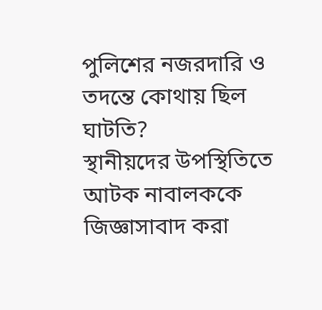পুলিশের নজরদারি ও তদন্তে কোথায় ছিল ঘাটতি?
স্থানীয়দের উপস্থিতিতে আটক নাবালককে জিজ্ঞাসাবাদ করা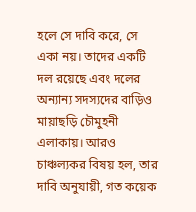হলে সে দাবি করে, সে একা নয়। তাদের একটি দল রয়েছে এবং দলের অন্যান্য সদস্যদের বাড়িও মায়াছড়ি চৌমুহনী এলাকায়। আরও চাঞ্চল্যকর বিষয় হল, তার দাবি অনুযায়ী, গত কয়েক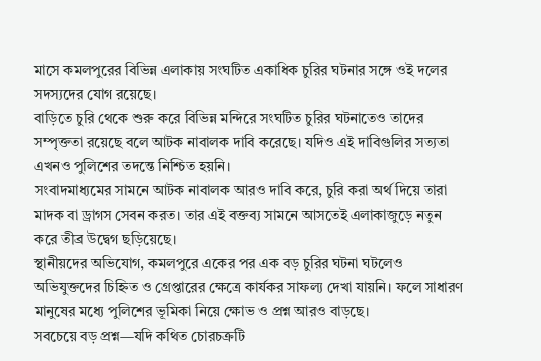মাসে কমলপুরের বিভিন্ন এলাকায় সংঘটিত একাধিক চুরির ঘটনার সঙ্গে ওই দলের সদস্যদের যোগ রয়েছে।
বাড়িতে চুরি থেকে শুরু করে বিভিন্ন মন্দিরে সংঘটিত চুরির ঘটনাতেও তাদের সম্পৃক্ততা রয়েছে বলে আটক নাবালক দাবি করেছে। যদিও এই দাবিগুলির সত্যতা এখনও পুলিশের তদন্তে নিশ্চিত হয়নি।
সংবাদমাধ্যমের সামনে আটক নাবালক আরও দাবি করে, চুরি করা অর্থ দিয়ে তারা মাদক বা ড্রাগস সেবন করত। তার এই বক্তব্য সামনে আসতেই এলাকাজুড়ে নতুন করে তীব্র উদ্বেগ ছড়িয়েছে।
স্থানীয়দের অভিযোগ, কমলপুরে একের পর এক বড় চুরির ঘটনা ঘটলেও অভিযুক্তদের চিহ্নিত ও গ্রেপ্তারের ক্ষেত্রে কার্যকর সাফল্য দেখা যায়নি। ফলে সাধারণ মানুষের মধ্যে পুলিশের ভূমিকা নিয়ে ক্ষোভ ও প্রশ্ন আরও বাড়ছে।
সবচেয়ে বড় প্রশ্ন—যদি কথিত চোরচক্রটি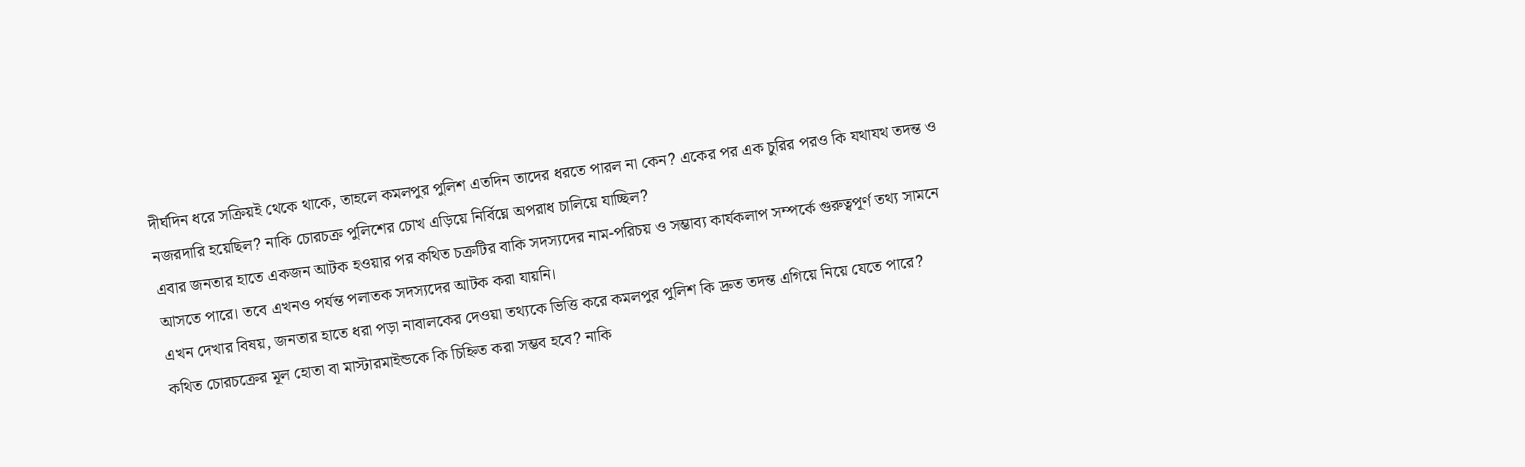দীর্ঘদিন ধরে সক্রিয়ই থেকে থাকে, তাহলে কমলপুর পুলিশ এতদিন তাদের ধরতে পারল না কেন? একের পর এক চুরির পরও কি যথাযথ তদন্ত ও নজরদারি হয়েছিল? নাকি চোরচক্র পুলিশের চোখ এড়িয়ে নির্বিঘ্নে অপরাধ চালিয়ে যাচ্ছিল?
এবার জনতার হাতে একজন আটক হওয়ার পর কথিত চক্রটির বাকি সদস্যদের নাম-পরিচয় ও সম্ভাব্য কার্যকলাপ সম্পর্কে গুরুত্বপূর্ণ তথ্য সামনে আসতে পারে। তবে এখনও পর্যন্ত পলাতক সদস্যদের আটক করা যায়নি।
এখন দেখার বিষয়, জনতার হাতে ধরা পড়া নাবালকের দেওয়া তথ্যকে ভিত্তি করে কমলপুর পুলিশ কি দ্রুত তদন্ত এগিয়ে নিয়ে যেতে পারে? কথিত চোরচক্রের মূল হোতা বা মাস্টারমাইন্ডকে কি চিহ্নিত করা সম্ভব হবে? নাকি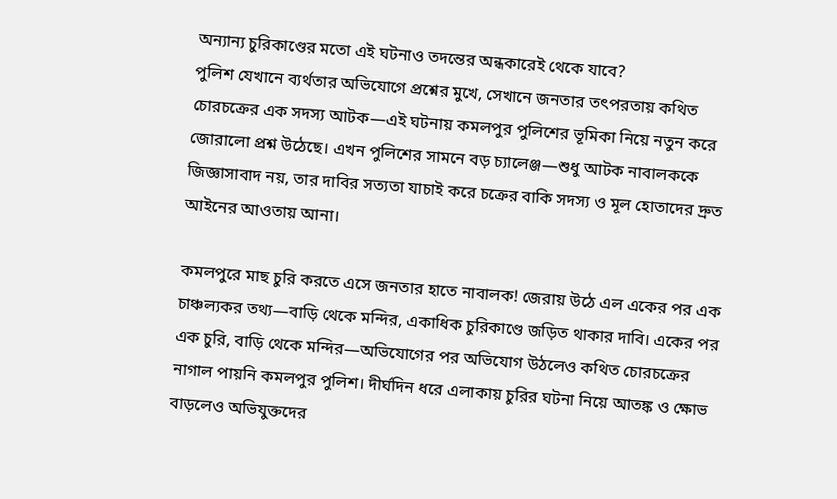অন্যান্য চুরিকাণ্ডের মতো এই ঘটনাও তদন্তের অন্ধকারেই থেকে যাবে?
পুলিশ যেখানে ব্যর্থতার অভিযোগে প্রশ্নের মুখে, সেখানে জনতার তৎপরতায় কথিত চোরচক্রের এক সদস্য আটক—এই ঘটনায় কমলপুর পুলিশের ভূমিকা নিয়ে নতুন করে জোরালো প্রশ্ন উঠেছে। এখন পুলিশের সামনে বড় চ্যালেঞ্জ—শুধু আটক নাবালককে জিজ্ঞাসাবাদ নয়, তার দাবির সত্যতা যাচাই করে চক্রের বাকি সদস্য ও মূল হোতাদের দ্রুত আইনের আওতায় আনা।

কমলপুরে মাছ চুরি করতে এসে জনতার হাতে নাবালক! জেরায় উঠে এল একের পর এক চাঞ্চল্যকর তথ্য—বাড়ি থেকে মন্দির, একাধিক চুরিকাণ্ডে জড়িত থাকার দাবি। একের পর এক চুরি, বাড়ি থেকে মন্দির—অভিযোগের পর অভিযোগ উঠলেও কথিত চোরচক্রের নাগাল পায়নি কমলপুর পুলিশ। দীর্ঘদিন ধরে এলাকায় চুরির ঘটনা নিয়ে আতঙ্ক ও ক্ষোভ বাড়লেও অভিযুক্তদের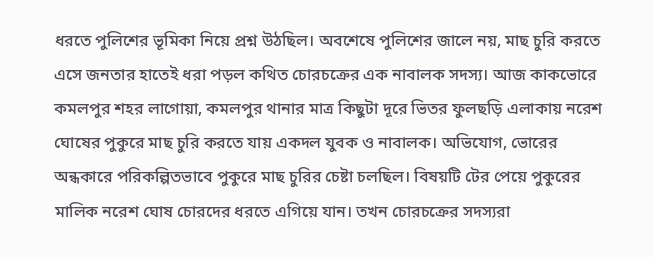ধরতে পুলিশের ভূমিকা নিয়ে প্রশ্ন উঠছিল। অবশেষে পুলিশের জালে নয়, মাছ চুরি করতে এসে জনতার হাতেই ধরা পড়ল কথিত চোরচক্রের এক নাবালক সদস্য। আজ কাকভোরে কমলপুর শহর লাগোয়া, কমলপুর থানার মাত্র কিছুটা দূরে ভিতর ফুলছড়ি এলাকায় নরেশ ঘোষের পুকুরে মাছ চুরি করতে যায় একদল যুবক ও নাবালক। অভিযোগ, ভোরের অন্ধকারে পরিকল্পিতভাবে পুকুরে মাছ চুরির চেষ্টা চলছিল। বিষয়টি টের পেয়ে পুকুরের মালিক নরেশ ঘোষ চোরদের ধরতে এগিয়ে যান। তখন চোরচক্রের সদস্যরা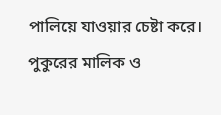পালিয়ে যাওয়ার চেষ্টা করে। পুকুরের মালিক ও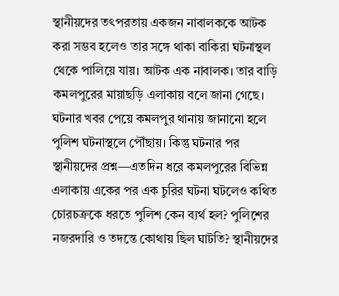স্থানীয়দের তৎপরতায় একজন নাবালককে আটক করা সম্ভব হলেও তার সঙ্গে থাকা বাকিরা ঘটনাস্থল থেকে পালিয়ে যায়। আটক এক নাবালক। তার বাড়ি কমলপুরের মায়াছড়ি এলাকায় বলে জানা গেছে। ঘটনার খবর পেয়ে কমলপুর থানায় জানানো হলে পুলিশ ঘটনাস্থলে পৌঁছায়। কিন্তু ঘটনার পর স্থানীয়দের প্রশ্ন—এতদিন ধরে কমলপুরের বিভিন্ন এলাকায় একের পর এক চুরির ঘটনা ঘটলেও কথিত চোরচক্রকে ধরতে পুলিশ কেন ব্যর্থ হল? পুলিশের নজরদারি ও তদন্তে কোথায় ছিল ঘাটতি? স্থানীয়দের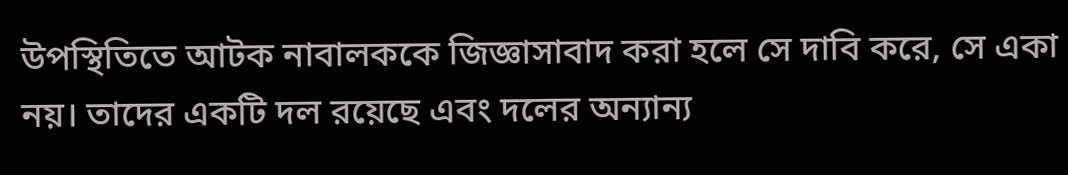উপস্থিতিতে আটক নাবালককে জিজ্ঞাসাবাদ করা হলে সে দাবি করে, সে একা নয়। তাদের একটি দল রয়েছে এবং দলের অন্যান্য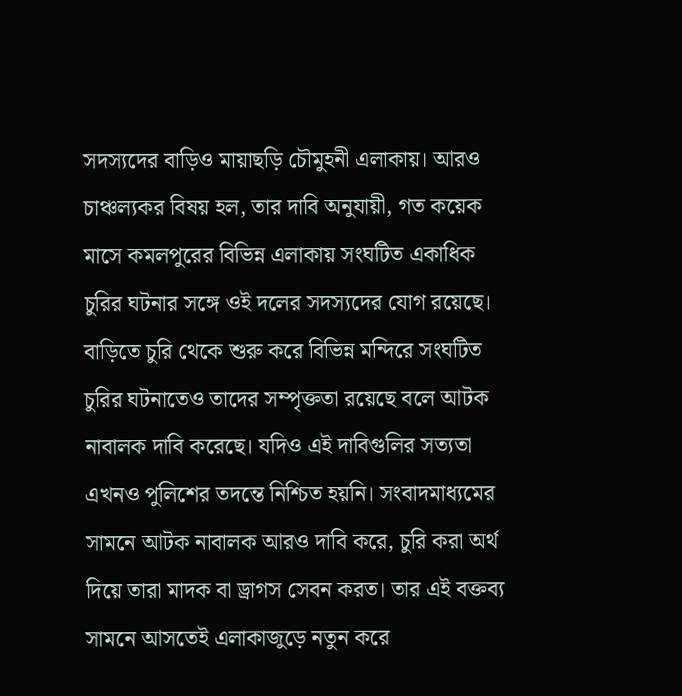সদস্যদের বাড়িও মায়াছড়ি চৌমুহনী এলাকায়। আরও চাঞ্চল্যকর বিষয় হল, তার দাবি অনুযায়ী, গত কয়েক মাসে কমলপুরের বিভিন্ন এলাকায় সংঘটিত একাধিক চুরির ঘটনার সঙ্গে ওই দলের সদস্যদের যোগ রয়েছে। বাড়িতে চুরি থেকে শুরু করে বিভিন্ন মন্দিরে সংঘটিত চুরির ঘটনাতেও তাদের সম্পৃক্ততা রয়েছে বলে আটক নাবালক দাবি করেছে। যদিও এই দাবিগুলির সত্যতা এখনও পুলিশের তদন্তে নিশ্চিত হয়নি। সংবাদমাধ্যমের সামনে আটক নাবালক আরও দাবি করে, চুরি করা অর্থ দিয়ে তারা মাদক বা ড্রাগস সেবন করত। তার এই বক্তব্য সামনে আসতেই এলাকাজুড়ে নতুন করে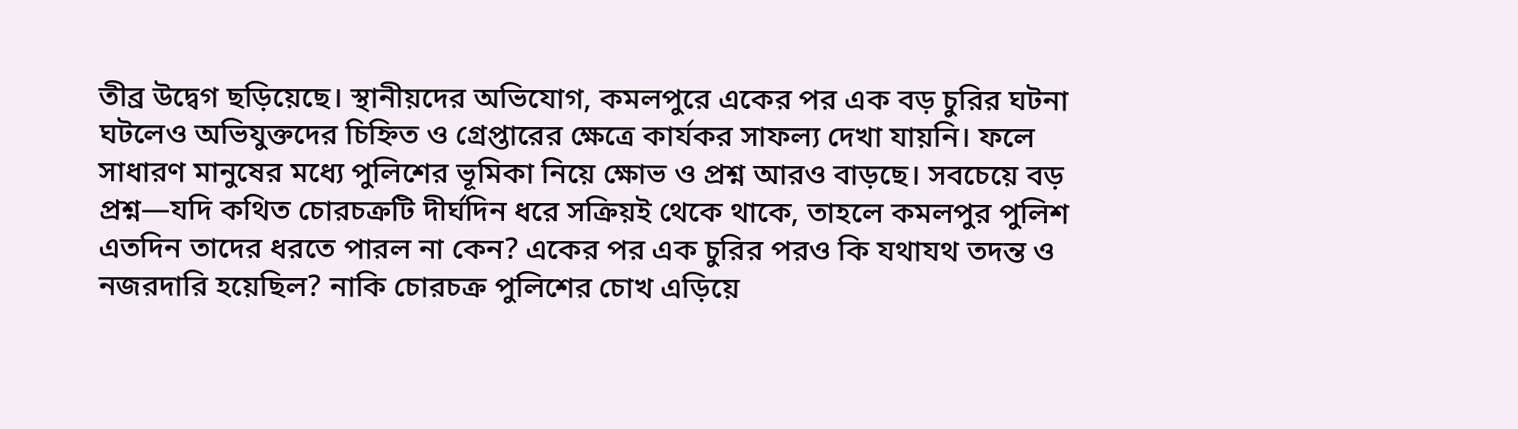তীব্র উদ্বেগ ছড়িয়েছে। স্থানীয়দের অভিযোগ, কমলপুরে একের পর এক বড় চুরির ঘটনা ঘটলেও অভিযুক্তদের চিহ্নিত ও গ্রেপ্তারের ক্ষেত্রে কার্যকর সাফল্য দেখা যায়নি। ফলে সাধারণ মানুষের মধ্যে পুলিশের ভূমিকা নিয়ে ক্ষোভ ও প্রশ্ন আরও বাড়ছে। সবচেয়ে বড় প্রশ্ন—যদি কথিত চোরচক্রটি দীর্ঘদিন ধরে সক্রিয়ই থেকে থাকে, তাহলে কমলপুর পুলিশ এতদিন তাদের ধরতে পারল না কেন? একের পর এক চুরির পরও কি যথাযথ তদন্ত ও নজরদারি হয়েছিল? নাকি চোরচক্র পুলিশের চোখ এড়িয়ে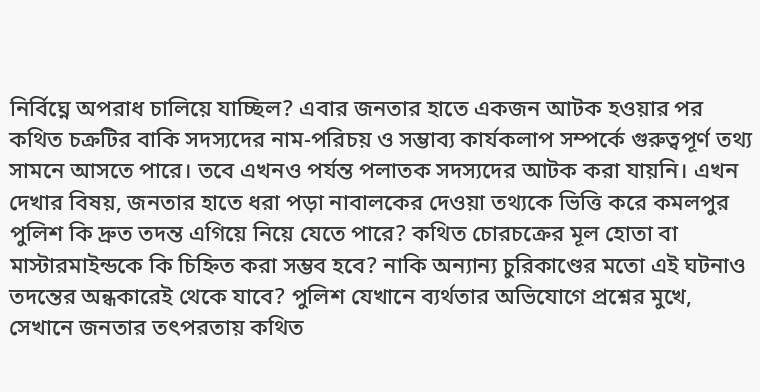নির্বিঘ্নে অপরাধ চালিয়ে যাচ্ছিল? এবার জনতার হাতে একজন আটক হওয়ার পর কথিত চক্রটির বাকি সদস্যদের নাম-পরিচয় ও সম্ভাব্য কার্যকলাপ সম্পর্কে গুরুত্বপূর্ণ তথ্য সামনে আসতে পারে। তবে এখনও পর্যন্ত পলাতক সদস্যদের আটক করা যায়নি। এখন দেখার বিষয়, জনতার হাতে ধরা পড়া নাবালকের দেওয়া তথ্যকে ভিত্তি করে কমলপুর পুলিশ কি দ্রুত তদন্ত এগিয়ে নিয়ে যেতে পারে? কথিত চোরচক্রের মূল হোতা বা মাস্টারমাইন্ডকে কি চিহ্নিত করা সম্ভব হবে? নাকি অন্যান্য চুরিকাণ্ডের মতো এই ঘটনাও তদন্তের অন্ধকারেই থেকে যাবে? পুলিশ যেখানে ব্যর্থতার অভিযোগে প্রশ্নের মুখে, সেখানে জনতার তৎপরতায় কথিত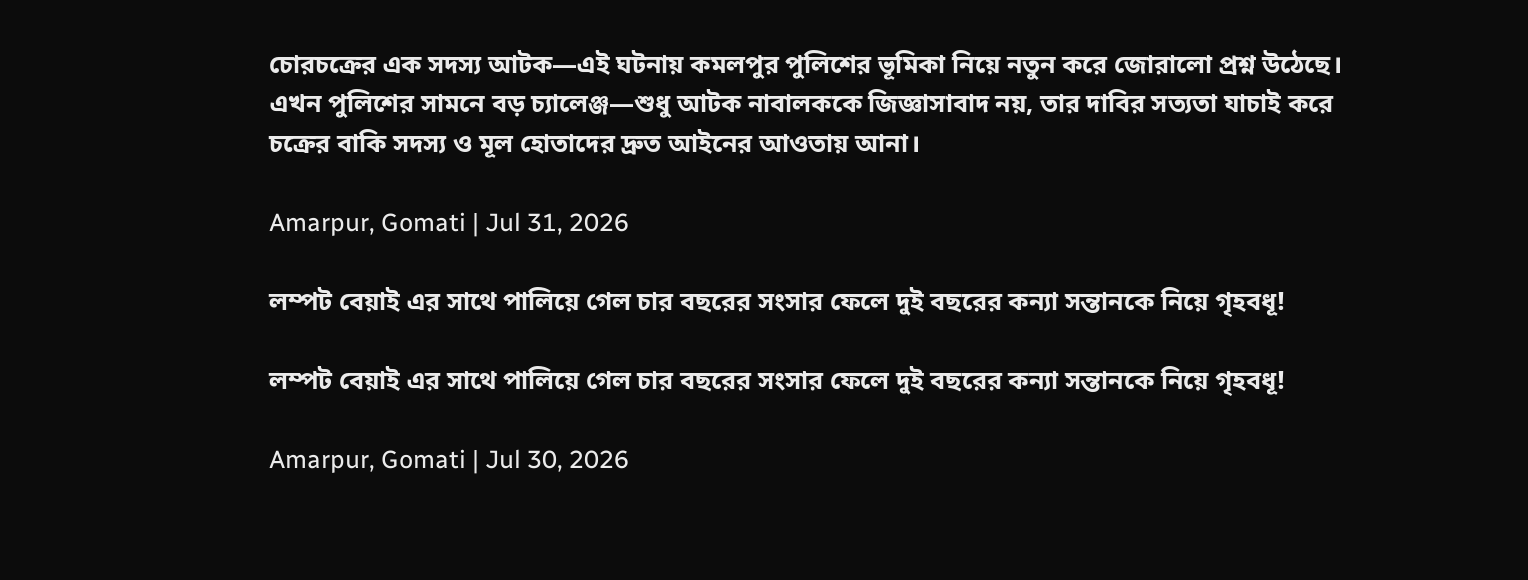চোরচক্রের এক সদস্য আটক—এই ঘটনায় কমলপুর পুলিশের ভূমিকা নিয়ে নতুন করে জোরালো প্রশ্ন উঠেছে। এখন পুলিশের সামনে বড় চ্যালেঞ্জ—শুধু আটক নাবালককে জিজ্ঞাসাবাদ নয়, তার দাবির সত্যতা যাচাই করে চক্রের বাকি সদস্য ও মূল হোতাদের দ্রুত আইনের আওতায় আনা।

Amarpur, Gomati | Jul 31, 2026

লম্পট বেয়াই এর সাথে পালিয়ে গেল চার বছরের সংসার ফেলে দুই বছরের কন্যা সন্তানকে নিয়ে গৃহবধূ!

লম্পট বেয়াই এর সাথে পালিয়ে গেল চার বছরের সংসার ফেলে দুই বছরের কন্যা সন্তানকে নিয়ে গৃহবধূ!

Amarpur, Gomati | Jul 30, 2026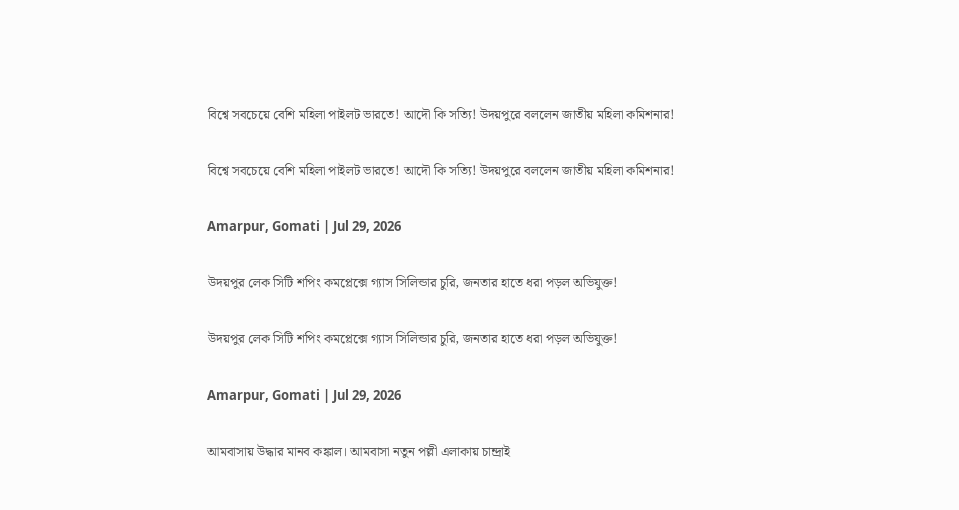বিশ্বে সবচেয়ে বেশি মহিলা পাইলট ভারতে! আদৌ কি সত্যি! উদয়পুরে বললেন জাতীয় মহিলা কমিশনার!

বিশ্বে সবচেয়ে বেশি মহিলা পাইলট ভারতে! আদৌ কি সত্যি! উদয়পুরে বললেন জাতীয় মহিলা কমিশনার!

Amarpur, Gomati | Jul 29, 2026

উদয়পুর লেক সিটি শপিং কমপ্লেক্সে গ্যাস সিলিন্ডার চুরি, জনতার হাতে ধরা পড়ল অভিযুক্ত!

উদয়পুর লেক সিটি শপিং কমপ্লেক্সে গ্যাস সিলিন্ডার চুরি, জনতার হাতে ধরা পড়ল অভিযুক্ত!

Amarpur, Gomati | Jul 29, 2026

আমবাসায় উদ্ধার মানব কঙ্কাল। আমবাসা নতুন পল্লী এলাকায় চান্দ্রাই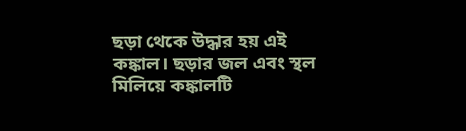ছড়া থেকে উদ্ধার হয় এই কঙ্কাল। ছড়ার জল এবং স্থল মিলিয়ে কঙ্কালটি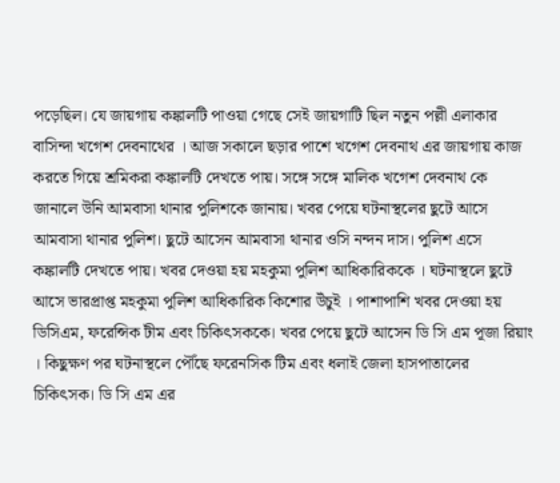পড়েছিল। যে জায়গায় কঙ্কালটি পাওয়া গেছে সেই জায়গাটি ছিল নতুন পল্লী এলাকার বাসিন্দা খগেশ দেবনাথের । আজ সকালে ছড়ার পাশে খগেশ দেবনাথ এর জায়গায় কাজ করতে গিয়ে শ্রমিকরা কঙ্কালটি দেখতে পায়। সঙ্গে সঙ্গে মালিক খগেশ দেবনাথ কে জানালে উনি আমবাসা থানার পুলিশকে জানায়। খবর পেয়ে ঘটনাস্থলের ছুটে আসে আমবাসা থানার পুলিশ। ছুটে আসেন আমবাসা থানার ওসি নন্দন দাস। পুলিশ এসে কঙ্কালটি দেখতে পায়। খবর দেওয়া হয় মহকুমা পুলিশ আধিকারিককে । ঘটনাস্থলে ছুটে আসে ভারপ্রাপ্ত মহকুমা পুলিশ আধিকারিক কিশোর উঁচুই । পাশাপাশি খবর দেওয়া হয় ডিসিএম, ফরেন্সিক টীম এবং চিকিৎসককে। খবর পেয়ে ছুটে আসেন ডি সি এম পূজা রিয়াং । কিছুক্ষণ পর ঘটনাস্থলে পৌঁছে ফরেনসিক টিম এবং ধলাই জেলা হাসপাতালের চিকিৎসক। ডি সি এম এর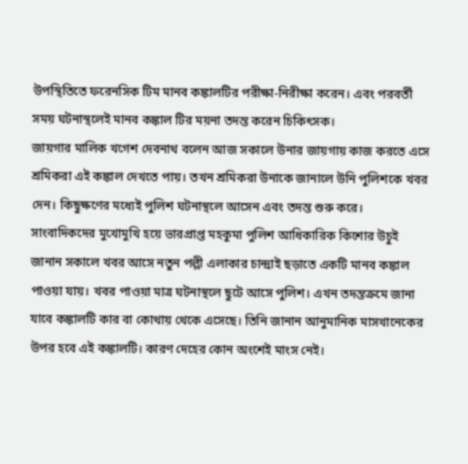উপস্থিতিতে ফরেনসিক টিম মানব কঙ্কালটির পরীক্ষা-নিরীক্ষা করেন। এবং পরবর্তী সময় ঘটনাস্থলেই মানব কঙ্কাল টির ময়না তদন্ত করেন চিকিৎসক।
জায়গার মালিক খগেশ দেবনাথ বলেন আজ সকালে উনার জায়গায় কাজ করতে এসে শ্রমিকরা এই কঙ্কাল দেখতে পায়। তখন শ্রমিকরা উনাকে জানালে উনি পুলিশকে খবর দেন। কিছুক্ষণের মধ্যেই পুলিশ ঘটনাস্থলে আসেন এবং তদন্ত শুরু করে।
সাংবাদিকদের মুখোমুখি হয়ে ভারপ্রাপ্ত মহকুমা পুলিশ আধিকারিক কিশোর উচুই জানান সকালে খবর আসে নতুন পল্লী এলাকার চান্দ্রাই ছড়াতে একটি মানব কঙ্কাল পাওয়া যায়। খবর পাওয়া মাত্র ঘটনাস্থলে ছুটে আসে পুলিশ। এখন তদন্তক্রমে জানা যাবে কঙ্কালটি কার বা কোথায় থেকে এসেছে। তিনি জানান আনুমানিক মাসখানেকের উপর হবে এই কঙ্কালটি। কারণ দেহের কোন অংশেই মাংস নেই।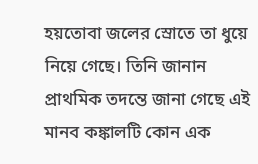হয়তোবা জলের স্রোতে তা ধুয়ে নিয়ে গেছে। তিনি জানান প্রাথমিক তদন্তে জানা গেছে এই মানব কঙ্কালটি কোন এক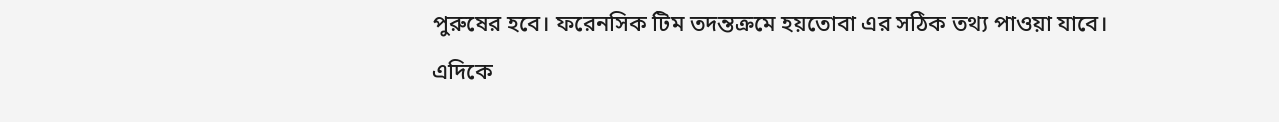পুরুষের হবে। ফরেনসিক টিম তদন্তক্রমে হয়তোবা এর সঠিক তথ্য পাওয়া যাবে।
এদিকে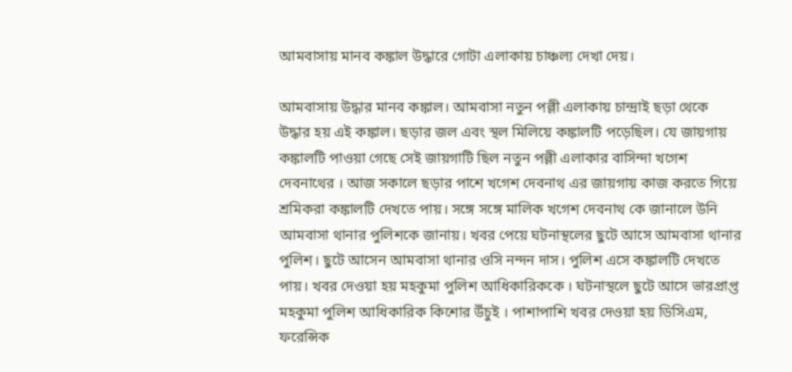আমবাসায় মানব কঙ্কাল উদ্ধারে গোটা এলাকায় চাঞ্চল্য দেখা দেয়।

আমবাসায় উদ্ধার মানব কঙ্কাল। আমবাসা নতুন পল্লী এলাকায় চান্দ্রাই ছড়া থেকে উদ্ধার হয় এই কঙ্কাল। ছড়ার জল এবং স্থল মিলিয়ে কঙ্কালটি পড়েছিল। যে জায়গায় কঙ্কালটি পাওয়া গেছে সেই জায়গাটি ছিল নতুন পল্লী এলাকার বাসিন্দা খগেশ দেবনাথের । আজ সকালে ছড়ার পাশে খগেশ দেবনাথ এর জায়গায় কাজ করতে গিয়ে শ্রমিকরা কঙ্কালটি দেখতে পায়। সঙ্গে সঙ্গে মালিক খগেশ দেবনাথ কে জানালে উনি আমবাসা থানার পুলিশকে জানায়। খবর পেয়ে ঘটনাস্থলের ছুটে আসে আমবাসা থানার পুলিশ। ছুটে আসেন আমবাসা থানার ওসি নন্দন দাস। পুলিশ এসে কঙ্কালটি দেখতে পায়। খবর দেওয়া হয় মহকুমা পুলিশ আধিকারিককে । ঘটনাস্থলে ছুটে আসে ভারপ্রাপ্ত মহকুমা পুলিশ আধিকারিক কিশোর উঁচুই । পাশাপাশি খবর দেওয়া হয় ডিসিএম, ফরেন্সিক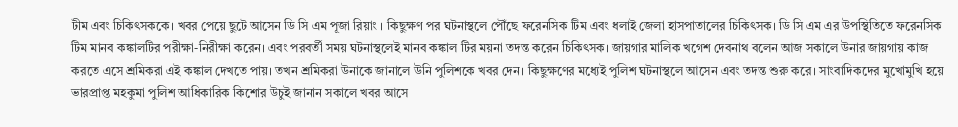টীম এবং চিকিৎসককে। খবর পেয়ে ছুটে আসেন ডি সি এম পূজা রিয়াং । কিছুক্ষণ পর ঘটনাস্থলে পৌঁছে ফরেনসিক টিম এবং ধলাই জেলা হাসপাতালের চিকিৎসক। ডি সি এম এর উপস্থিতিতে ফরেনসিক টিম মানব কঙ্কালটির পরীক্ষা-নিরীক্ষা করেন। এবং পরবর্তী সময় ঘটনাস্থলেই মানব কঙ্কাল টির ময়না তদন্ত করেন চিকিৎসক। জায়গার মালিক খগেশ দেবনাথ বলেন আজ সকালে উনার জায়গায় কাজ করতে এসে শ্রমিকরা এই কঙ্কাল দেখতে পায়। তখন শ্রমিকরা উনাকে জানালে উনি পুলিশকে খবর দেন। কিছুক্ষণের মধ্যেই পুলিশ ঘটনাস্থলে আসেন এবং তদন্ত শুরু করে। সাংবাদিকদের মুখোমুখি হয়ে ভারপ্রাপ্ত মহকুমা পুলিশ আধিকারিক কিশোর উচুই জানান সকালে খবর আসে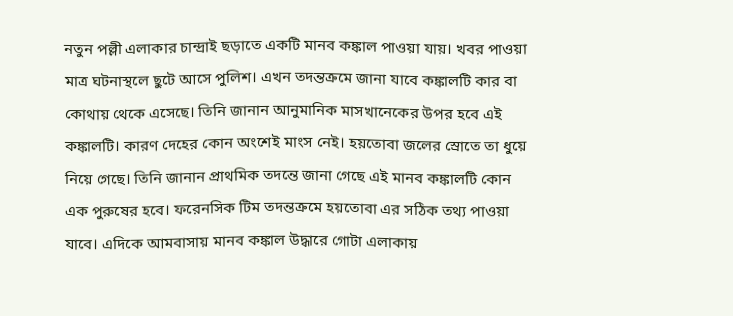নতুন পল্লী এলাকার চান্দ্রাই ছড়াতে একটি মানব কঙ্কাল পাওয়া যায়। খবর পাওয়া মাত্র ঘটনাস্থলে ছুটে আসে পুলিশ। এখন তদন্তক্রমে জানা যাবে কঙ্কালটি কার বা কোথায় থেকে এসেছে। তিনি জানান আনুমানিক মাসখানেকের উপর হবে এই কঙ্কালটি। কারণ দেহের কোন অংশেই মাংস নেই। হয়তোবা জলের স্রোতে তা ধুয়ে নিয়ে গেছে। তিনি জানান প্রাথমিক তদন্তে জানা গেছে এই মানব কঙ্কালটি কোন এক পুরুষের হবে। ফরেনসিক টিম তদন্তক্রমে হয়তোবা এর সঠিক তথ্য পাওয়া যাবে। এদিকে আমবাসায় মানব কঙ্কাল উদ্ধারে গোটা এলাকায়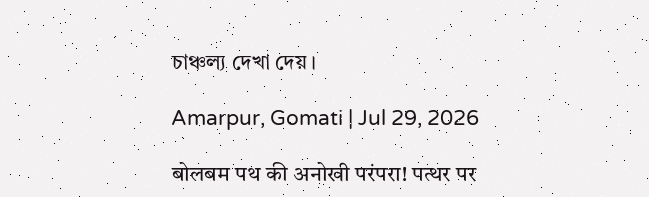চাঞ্চল্য দেখা দেয়।

Amarpur, Gomati | Jul 29, 2026

बोलबम पथ की अनोखी परंपरा! पत्थर पर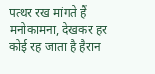पत्थर रख मांगते हैं मनोकामना, देखकर हर कोई रह जाता है हैरान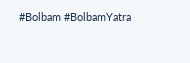#Bolbam #BolbamYatra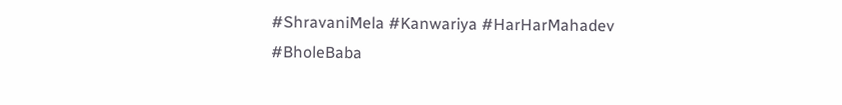#ShravaniMela #Kanwariya #HarHarMahadev #BholeBaba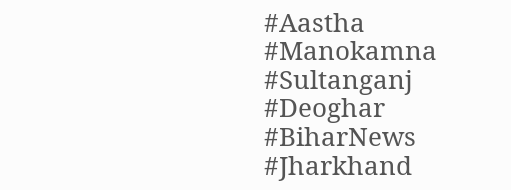#Aastha #Manokamna #Sultanganj #Deoghar #BiharNews #Jharkhand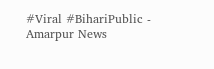#Viral #BihariPublic - Amarpur News